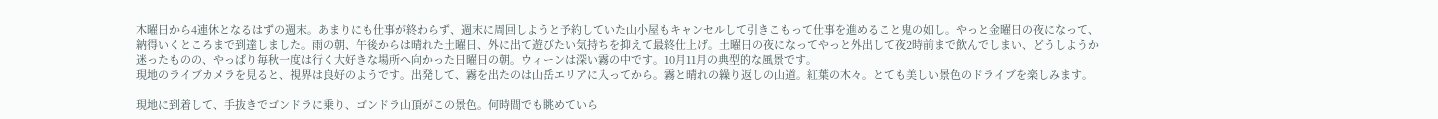木曜日から4連休となるはずの週末。あまりにも仕事が終わらず、週末に周回しようと予約していた山小屋もキャンセルして引きこもって仕事を進めること鬼の如し。やっと金曜日の夜になって、納得いくところまで到達しました。雨の朝、午後からは晴れた土曜日、外に出て遊びたい気持ちを抑えて最終仕上げ。土曜日の夜になってやっと外出して夜2時前まで飲んでしまい、どうしようか迷ったものの、やっぱり毎秋一度は行く大好きな場所へ向かった日曜日の朝。ウィーンは深い霧の中です。10月11月の典型的な風景です。
現地のライブカメラを見ると、視界は良好のようです。出発して、霧を出たのは山岳エリアに入ってから。霧と晴れの繰り返しの山道。紅葉の木々。とても美しい景色のドライブを楽しみます。

現地に到着して、手抜きでゴンドラに乗り、ゴンドラ山頂がこの景色。何時間でも眺めていら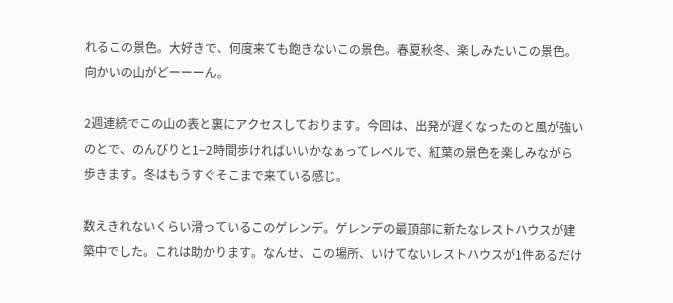れるこの景色。大好きで、何度来ても飽きないこの景色。春夏秋冬、楽しみたいこの景色。向かいの山がどーーーん。

2週連続でこの山の表と裏にアクセスしております。今回は、出発が遅くなったのと風が強いのとで、のんびりと1−2時間歩ければいいかなぁってレベルで、紅葉の景色を楽しみながら歩きます。冬はもうすぐそこまで来ている感じ。

数えきれないくらい滑っているこのゲレンデ。ゲレンデの最頂部に新たなレストハウスが建築中でした。これは助かります。なんせ、この場所、いけてないレストハウスが1件あるだけ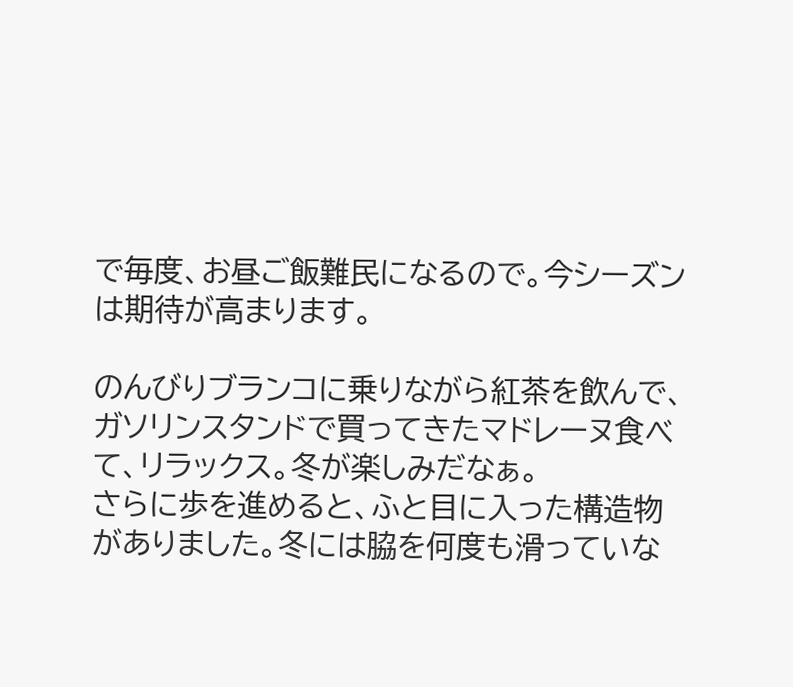で毎度、お昼ご飯難民になるので。今シーズンは期待が高まります。

のんびりブランコに乗りながら紅茶を飲んで、ガソリンスタンドで買ってきたマドレーヌ食べて、リラックス。冬が楽しみだなぁ。
さらに歩を進めると、ふと目に入った構造物がありました。冬には脇を何度も滑っていな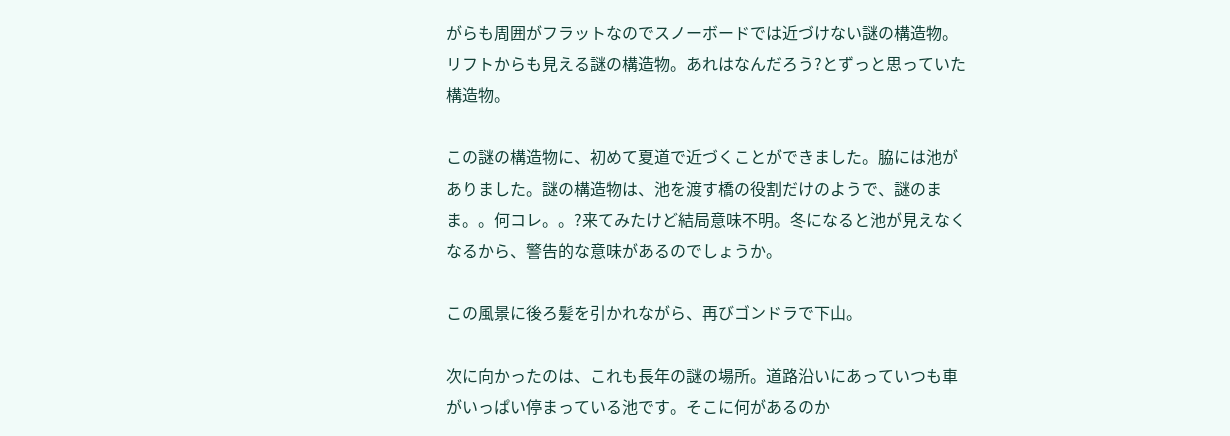がらも周囲がフラットなのでスノーボードでは近づけない謎の構造物。リフトからも見える謎の構造物。あれはなんだろう?とずっと思っていた構造物。

この謎の構造物に、初めて夏道で近づくことができました。脇には池がありました。謎の構造物は、池を渡す橋の役割だけのようで、謎のまま。。何コレ。。?来てみたけど結局意味不明。冬になると池が見えなくなるから、警告的な意味があるのでしょうか。

この風景に後ろ髪を引かれながら、再びゴンドラで下山。

次に向かったのは、これも長年の謎の場所。道路沿いにあっていつも車がいっぱい停まっている池です。そこに何があるのか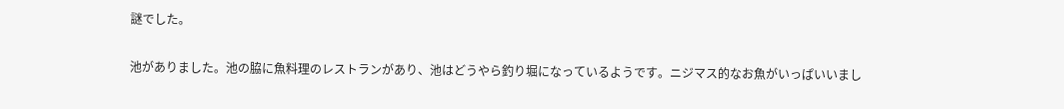謎でした。

池がありました。池の脇に魚料理のレストランがあり、池はどうやら釣り堀になっているようです。ニジマス的なお魚がいっぱいいまし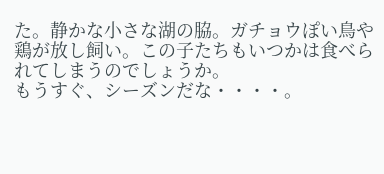た。静かな小さな湖の脇。ガチョウぽい鳥や鶏が放し飼い。この子たちもいつかは食べられてしまうのでしょうか。
もうすぐ、シーズンだな・・・・。